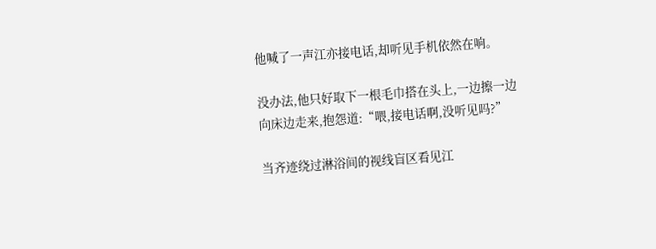他喊了一声江亦接电话,却听见手机依然在响。

没办法,他只好取下一根毛巾搭在头上,一边擦一边向床边走来,抱怨道:“喂,接电话啊,没听见吗?”

当齐迹绕过淋浴间的视线盲区看见江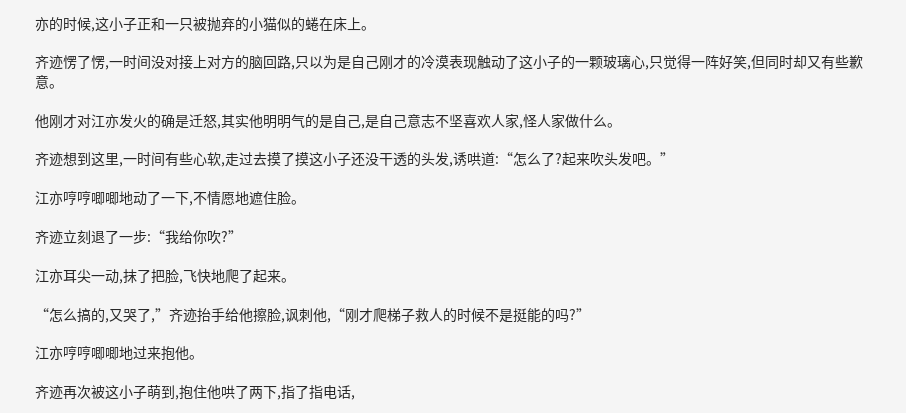亦的时候,这小子正和一只被抛弃的小猫似的蜷在床上。

齐迹愣了愣,一时间没对接上对方的脑回路,只以为是自己刚才的冷漠表现触动了这小子的一颗玻璃心,只觉得一阵好笑,但同时却又有些歉意。

他刚才对江亦发火的确是迁怒,其实他明明气的是自己,是自己意志不坚喜欢人家,怪人家做什么。

齐迹想到这里,一时间有些心软,走过去摸了摸这小子还没干透的头发,诱哄道:“怎么了?起来吹头发吧。”

江亦哼哼唧唧地动了一下,不情愿地遮住脸。

齐迹立刻退了一步:“我给你吹?”

江亦耳尖一动,抹了把脸,飞快地爬了起来。

“怎么搞的,又哭了,”齐迹抬手给他擦脸,讽刺他,“刚才爬梯子救人的时候不是挺能的吗?”

江亦哼哼唧唧地过来抱他。

齐迹再次被这小子萌到,抱住他哄了两下,指了指电话,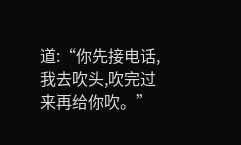道:“你先接电话,我去吹头,吹完过来再给你吹。”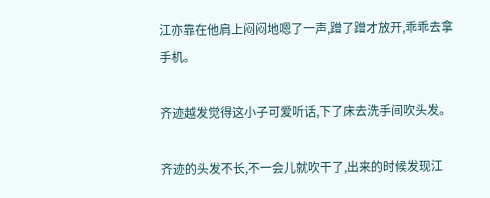江亦靠在他肩上闷闷地嗯了一声,蹭了蹭才放开,乖乖去拿手机。

齐迹越发觉得这小子可爱听话,下了床去洗手间吹头发。

齐迹的头发不长,不一会儿就吹干了,出来的时候发现江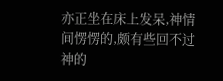亦正坐在床上发呆,神情间愣愣的,颇有些回不过神的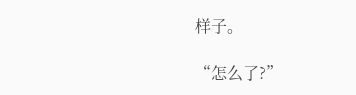样子。

“怎么了?”